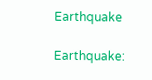Earthquake

Earthquake: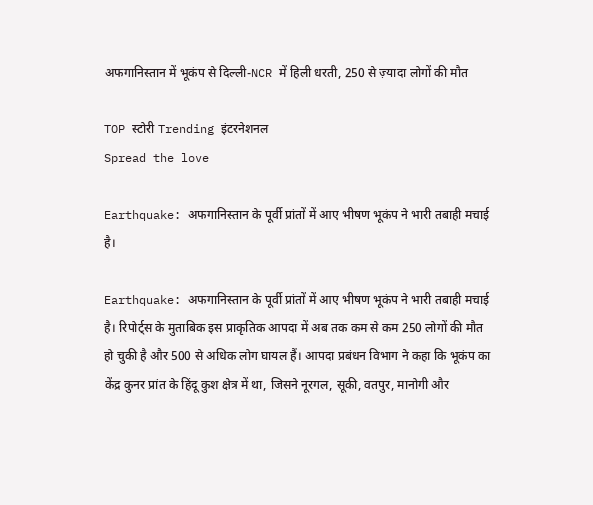अफगानिस्तान में भूकंप से दिल्ली-NCR में हिली धरती, 250 से ज़्यादा लोगों की मौत

TOP स्टोरी Trending इंटरनेशनल
Spread the love

Earthquake: अफगानिस्तान के पूर्वी प्रांतों में आए भीषण भूकंप ने भारी तबाही मचाई है।

Earthquake: अफगानिस्तान के पूर्वी प्रांतों में आए भीषण भूकंप ने भारी तबाही मचाई है। रिपोर्ट्स के मुताबिक इस प्राकृतिक आपदा में अब तक कम से कम 250 लोगों की मौत हो चुकी है और 500 से अधिक लोग घायल हैं। आपदा प्रबंधन विभाग ने कहा कि भूकंप का केंद्र कुनर प्रांत के हिंदू कुश क्षेत्र में था, जिसने नूरगल, सूकी, वतपुर, मानोगी और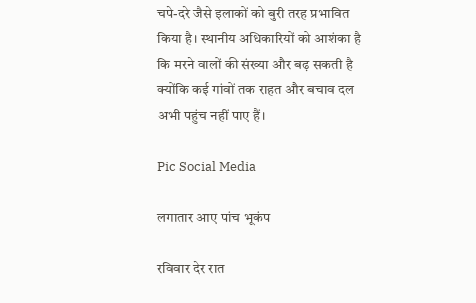चपे-दरे जैसे इलाकों को बुरी तरह प्रभावित किया है। स्थानीय अधिकारियों को आशंका है कि मरने वालों की संख्या और बढ़ सकती है क्योंकि कई गांवों तक राहत और बचाव दल अभी पहुंच नहीं पाए हैं।

Pic Social Media

लगातार आए पांच भूकंप

रविवार देर रात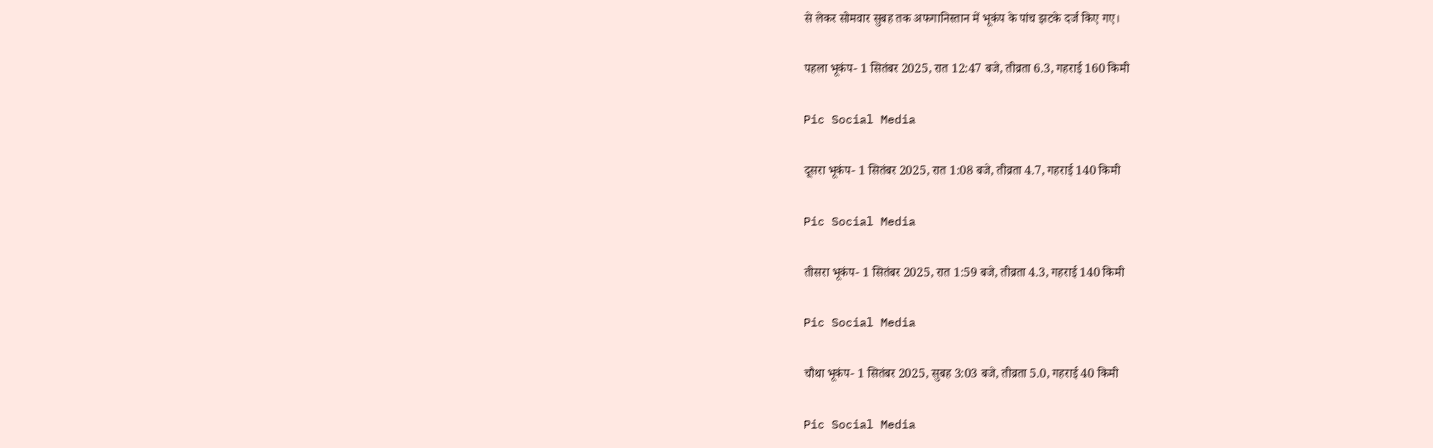से लेकर सोमवार सुबह तक अफगानिस्तान में भूकंप के पांच झटके दर्ज किए गए।

पहला भूकंप- 1 सितंबर 2025, रात 12:47 बजे, तीव्रता 6.3, गहराई 160 किमी

Pic Social Media

दूसरा भूकंप- 1 सितंबर 2025, रात 1:08 बजे, तीव्रता 4.7, गहराई 140 किमी

Pic Social Media

तीसरा भूकंप- 1 सितंबर 2025, रात 1:59 बजे, तीव्रता 4.3, गहराई 140 किमी

Pic Social Media

चौथा भूकंप- 1 सितंबर 2025, सुबह 3:03 बजे, तीव्रता 5.0, गहराई 40 किमी

Pic Social Media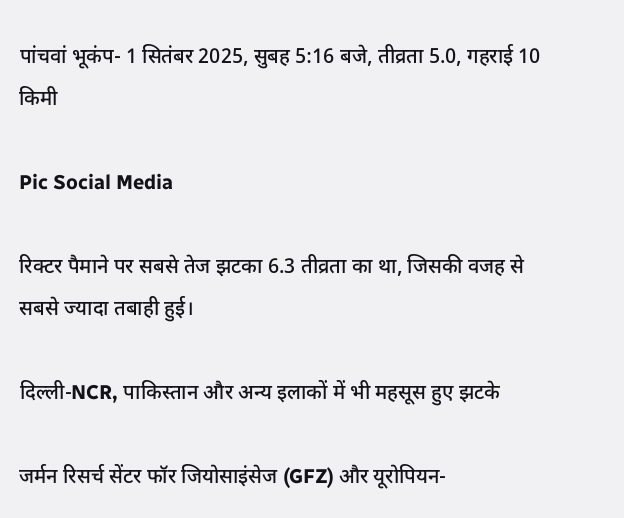पांचवां भूकंप- 1 सितंबर 2025, सुबह 5:16 बजे, तीव्रता 5.0, गहराई 10 किमी

Pic Social Media

रिक्टर पैमाने पर सबसे तेज झटका 6.3 तीव्रता का था, जिसकी वजह से सबसे ज्यादा तबाही हुई।

दिल्ली-NCR, पाकिस्तान और अन्य इलाकों में भी महसूस हुए झटके

जर्मन रिसर्च सेंटर फॉर जियोसाइंसेज (GFZ) और यूरोपियन-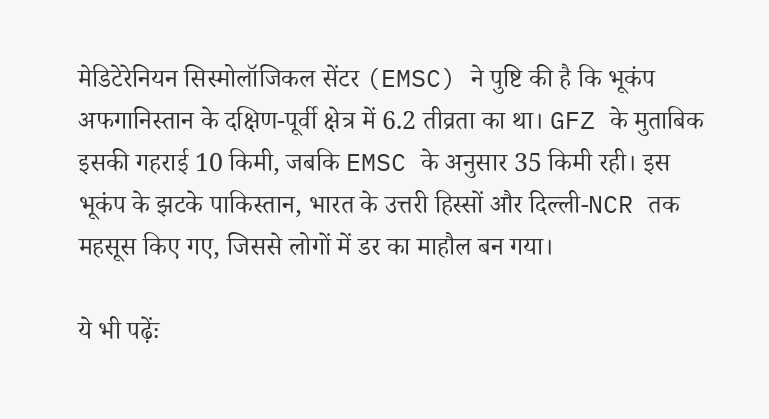मेडिटेरेनियन सिस्मोलॉजिकल सेंटर (EMSC) ने पुष्टि की है कि भूकंप अफगानिस्तान के दक्षिण-पूर्वी क्षेत्र में 6.2 तीव्रता का था। GFZ के मुताबिक इसकी गहराई 10 किमी, जबकि EMSC के अनुसार 35 किमी रही। इस भूकंप के झटके पाकिस्तान, भारत के उत्तरी हिस्सों और दिल्ली-NCR तक महसूस किए गए, जिससे लोगों में डर का माहौल बन गया।

ये भी पढ़ेंः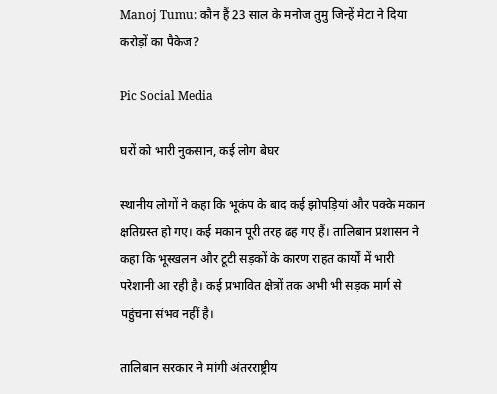Manoj Tumu: कौन हैं 23 साल के मनोज तुमु जिन्हें मेटा ने दिया करोड़ों का पैकेज?

Pic Social Media

घरों को भारी नुकसान, कई लोग बेघर

स्थानीय लोगों ने कहा कि भूकंप के बाद कई झोपड़ियां और पक्के मकान क्षतिग्रस्त हो गए। कई मकान पूरी तरह ढह गए हैं। तालिबान प्रशासन ने कहा कि भूस्खलन और टूटी सड़कों के कारण राहत कार्यों में भारी परेशानी आ रही है। कई प्रभावित क्षेत्रों तक अभी भी सड़क मार्ग से पहुंचना संभव नहीं है।

तालिबान सरकार ने मांगी अंतरराष्ट्रीय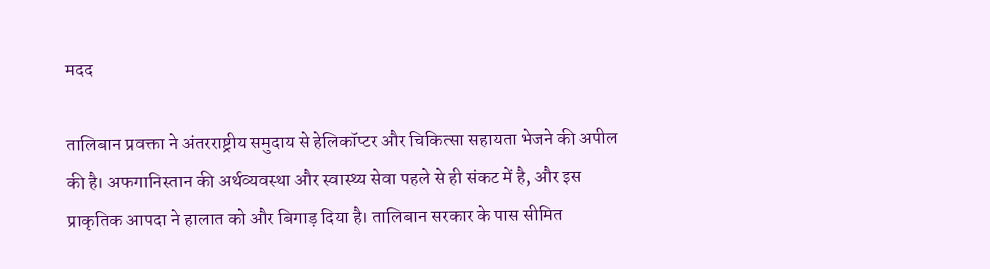मदद

तालिबान प्रवक्ता ने अंतरराष्ट्रीय समुदाय से हेलिकॉप्टर और चिकित्सा सहायता भेजने की अपील की है। अफगानिस्तान की अर्थव्यवस्था और स्वास्थ्य सेवा पहले से ही संकट में है, और इस प्राकृतिक आपदा ने हालात को और बिगाड़ दिया है। तालिबान सरकार के पास सीमित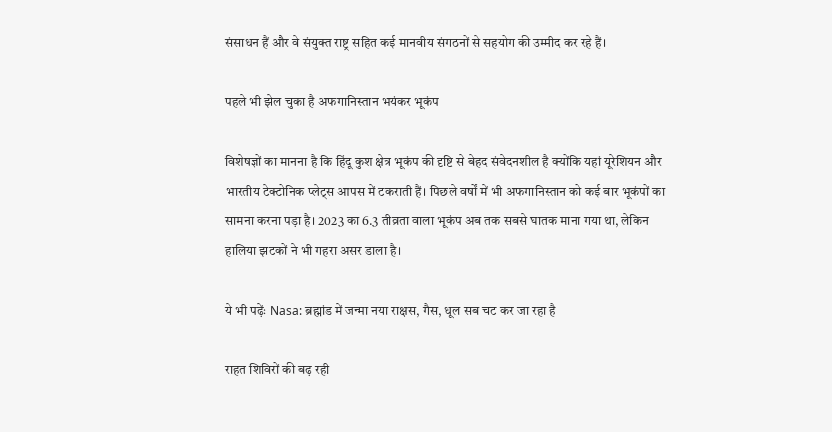संसाधन हैं और वे संयुक्त राष्ट्र सहित कई मानवीय संगठनों से सहयोग की उम्मीद कर रहे हैं।

पहले भी झेल चुका है अफगानिस्तान भयंकर भूकंप

विशेषज्ञों का मानना है कि हिंदू कुश क्षेत्र भूकंप की दृष्टि से बेहद संवेदनशील है क्योंकि यहां यूरेशियन और भारतीय टेक्टोनिक प्लेट्स आपस में टकराती हैं। पिछले वर्षों में भी अफगानिस्तान को कई बार भूकंपों का सामना करना पड़ा है। 2023 का 6.3 तीव्रता वाला भूकंप अब तक सबसे घातक माना गया था, लेकिन हालिया झटकों ने भी गहरा असर डाला है।

ये भी पढ़ेंः Nasa: ब्रह्मांड में जन्मा नया राक्षस, गैस, धूल सब चट कर जा रहा है

राहत शिविरों की बढ़ रही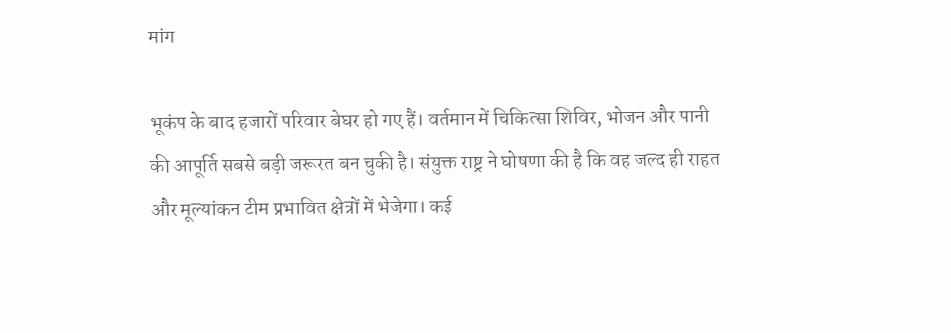मांग

भूकंप के बाद हजारों परिवार बेघर हो गए हैं। वर्तमान में चिकित्सा शिविर, भोजन और पानी की आपूर्ति सबसे बड़ी जरूरत बन चुकी है। संयुक्त राष्ट्र ने घोषणा की है कि वह जल्द ही राहत और मूल्यांकन टीम प्रभावित क्षेत्रों में भेजेगा। कई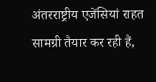अंतरराष्ट्रीय एजेंसियां राहत सामग्री तैयार कर रही हैं,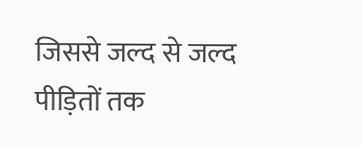जिससे जल्द से जल्द पीड़ितों तक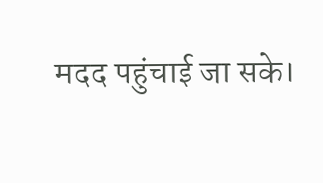मदद पहुंचाई जा सके।